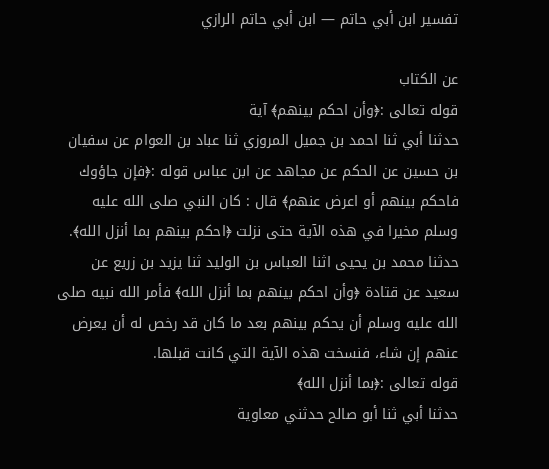تفسير ابن أبي حاتم — ابن أبي حاتم الرازي

عن الكتاب
قوله تعالى :﴿وأن احكم بينهم﴾ آية
حدثنا أبي ثنا احمد بن جميل المروزي ثنا عباد بن العوام عن سفيان بن حسين عن الحكم عن مجاهد عن ابن عباس قوله :﴿فإن جاؤوك فاحكم بينهم أو اعرض عنهم﴾ قال : كان النبي صلى الله عليه وسلم مخيرا في هذه الآية حتى نزلت ﴿احكم بينهم بما أنزل الله﴾.
حدثنا محمد بن يحيى اثنا العباس بن الوليد ثنا يزيد بن زريع عن سعيد عن قتادة ﴿وأن احكم بينهم بما أنزل الله﴾ فأمر الله نبيه صلى الله عليه وسلم أن يحكم بينهم بعد ما كان قد رخص له أن يعرض عنهم إن شاء، فنسخت هذه الآية التي كانت قبلها.
قوله تعالى :﴿بما أنزل الله﴾
حدثنا أبي ثنا أبو صالح حدثني معاوية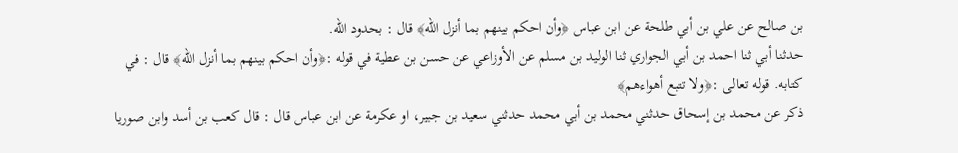بن صالح عن علي بن أبي طلحة عن ابن عباس ﴿وأن احكم بينهم بما أنزل الله﴾ قال : بحدود الله.
حدثنا أبي ثنا احمد بن أبي الجواري ثنا الوليد بن مسلم عن الأوزاعي عن حسن بن عطية في قوله :﴿وأن احكم بينهم بما أنزل الله﴾ قال : في كتابه. قوله تعالى :﴿ولا تتبع أهواءهم﴾
ذكر عن محمد بن إسحاق حدثني محمد بن أبي محمد حدثني سعيد بن جبير، او عكرمة عن ابن عباس قال : قال كعب بن أسد وابن صوريا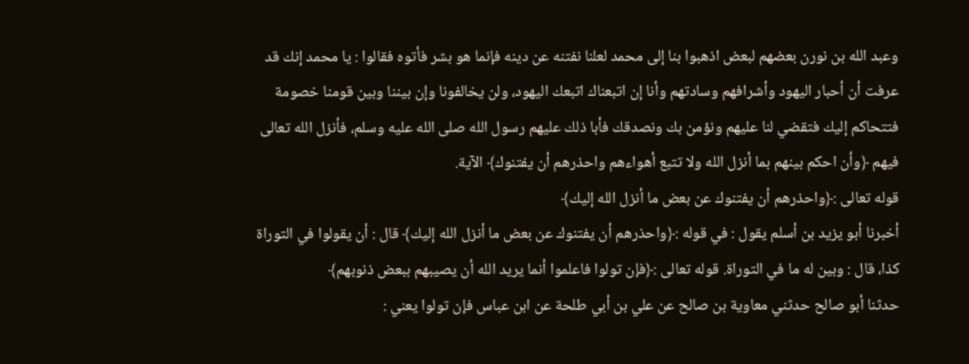وعبد الله بن نورن بعضهم لبعض اذهبوا بنا إلى محمد لعلنا نفتنه عن دينه فإنما هو بشر فأتوه فقالوا : يا محمد إنك قد عرفت أن أحبار اليهود وأشرافهم وسادتهم وأنا إن اتبعناك اتبعك اليهود، ولن يخالفونا وإن بيننا وبين قومنا خصومة فتتحاكم إليك فتقضي لنا عليهم ونؤمن بك ونصدقك فأبا ذلك عليهم رسول الله صلى الله عليه وسلم، فأنزل الله تعالى فيهم ﴿وأن احكم بينهم بما أنزل الله ولا تتبع أهواءهم واحذرهم أن يفتنوك﴾ الآية.
قوله تعالى :﴿واحذرهم أن يفتنوك عن بعض ما أنزل الله إليك﴾
أخبرنا أبو يزيد بن أسلم يقول : في قوله :﴿واحذرهم أن يفتنوك عن بعض ما أنزل الله إليك﴾ قال : أن يقولوا في التوراة كذا، قال : وبين له ما في التوراة. قوله تعالى :﴿فإن تولوا فاعلموا أنما يريد الله أن يصيبهم ببعض ذنوبهم﴾
حدثنا أبو صالح حدثني معاوية بن صالح عن علي بن أبي طلحة عن ابن عباس فإن تولوا يعني :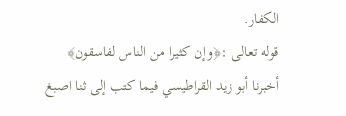الكفار.
قوله تعالى :﴿وإن كثيرا من الناس لفاسقون﴾
أخبرنا أبو زيد القراطيسي فيما كتب إلى ثنا اصبغ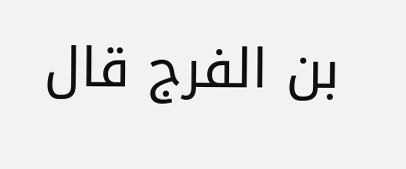بن الفرج قال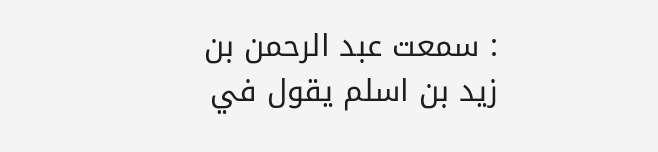: سمعت عبد الرحمن بن زيد بن اسلم يقول في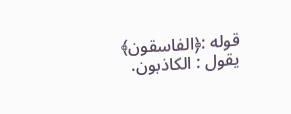قوله :﴿الفاسقون﴾ يقول : الكاذبون.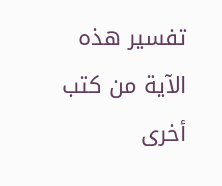تفسير هذه الآية من كتب أخرى